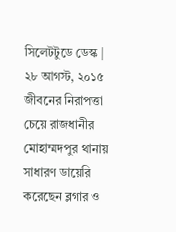সিলেটটুডে ডেস্ক | ২৮ আগস্ট, ২০১৫
জীবনের নিরাপত্তা চেয়ে রাজধানীর মোহাম্মদপুর থানায় সাধারণ ডায়েরি করেছেন ব্লগার ও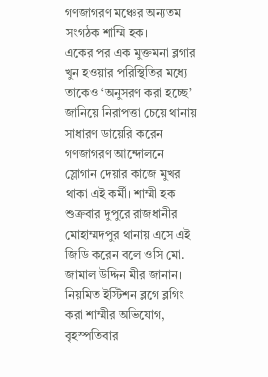গণজাগরণ মঞ্চের অন্যতম সংগঠক শাম্মি হক।
একের পর এক মুক্তমনা ব্লগার খুন হওয়ার পরিস্থিতির মধ্যে তাকেও ‘অনুসরণ করা হচ্ছে’ জানিয়ে নিরাপত্তা চেয়ে থানায় সাধারণ ডায়েরি করেন গণজাগরণ আন্দোলনে স্লোগান দেয়ার কাজে মুখর থাকা এই কর্মী। শাম্মী হক শুক্রবার দুপুরে রাজধানীর মোহাম্মদপুর থানায় এসে এই জিডি করেন বলে ওসি মো. জামাল উদ্দিন মীর জানান।
নিয়মিত ইস্টিশন ব্লগে ব্লগিং করা শাম্মীর অভিযোগ, বৃহস্পতিবার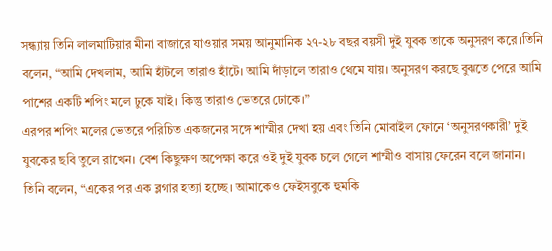সন্ধ্যায় তিনি লালমাটিয়ার মীনা বাজারে যাওয়ার সময় আনুমানিক ২৭-২৮ বছর বয়সী দুই যুবক তাকে অনুসরণ করে।তিনি বলেন, “আমি দেখলাম, আমি হাঁটলে তারাও হাঁটে। আমি দাঁড়ালে তারাও থেমে যায়। অনুসরণ করছে বুঝতে পেরে আমি পাশের একটি শপিং মলে ঢুকে যাই। কিন্তু তারাও ভেতরে ঢোকে।”
এরপর শপিং মলের ভেতরে পরিচিত একজনের সঙ্গে শাম্মীর দেখা হয় এবং তিনি মোবাইল ফোনে ‘অনুসরণকারী’ দুই যুবকের ছবি তুলে রাখেন। বেশ কিছুক্ষণ অপেক্ষা করে ওই দুই যুবক চলে গেলে শাম্মীও বাসায় ফেরেন বলে জানান।
তিনি বলেন, “একের পর এক ব্লগার হত্যা হচ্ছে। আমাকেও ফেইসবুকে হুমকি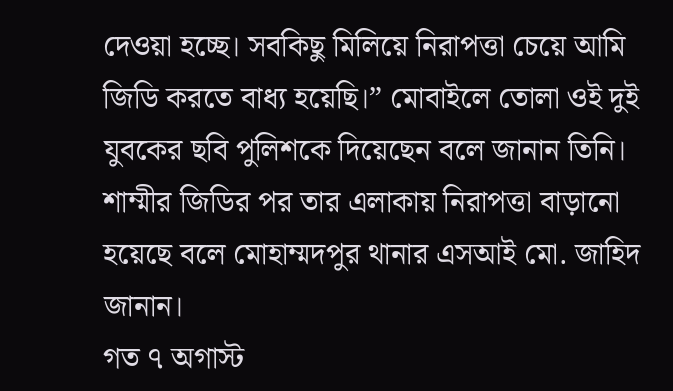দেওয়া হচ্ছে। সবকিছু মিলিয়ে নিরাপত্তা চেয়ে আমি জিডি করতে বাধ্য হয়েছি।” মোবাইলে তোলা ওই দুই যুবকের ছবি পুলিশকে দিয়েছেন বলে জানান তিনি।
শাম্মীর জিডির পর তার এলাকায় নিরাপত্তা বাড়ানো হয়েছে বলে মোহাম্মদপুর থানার এসআই মো. জাহিদ জানান।
গত ৭ অগাস্ট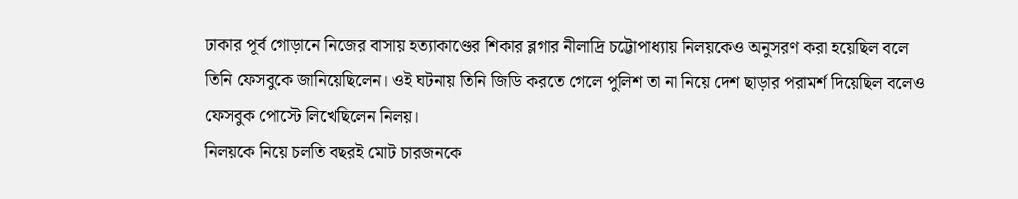ঢাকার পূর্ব গোড়ানে নিজের বাসায় হত্যাকাণ্ডের শিকার ব্লগার নীলাদ্রি চট্টোপাধ্যায় নিলয়কেও অনুসরণ করা হয়েছিল বলে তিনি ফেসবুকে জানিয়েছিলেন। ওই ঘটনায় তিনি জিডি করতে গেলে পুলিশ তা না নিয়ে দেশ ছাড়ার পরামর্শ দিয়েছিল বলেও ফেসবুক পোস্টে লিখেছিলেন নিলয়।
নিলয়কে নিয়ে চলতি বছরই মোট চারজনকে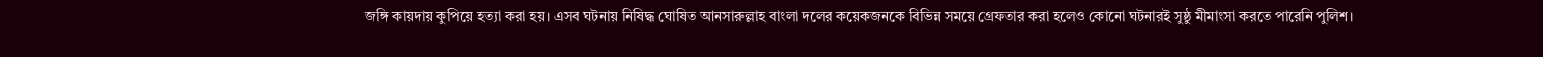জঙ্গি কায়দায় কুপিয়ে হত্যা করা হয়। এসব ঘটনায় নিষিদ্ধ ঘোষিত আনসারুল্লাহ বাংলা দলের কয়েকজনকে বিভিন্ন সময়ে গ্রেফতার করা হলেও কোনো ঘটনারই সুষ্ঠু মীমাংসা করতে পারেনি পুলিশ।